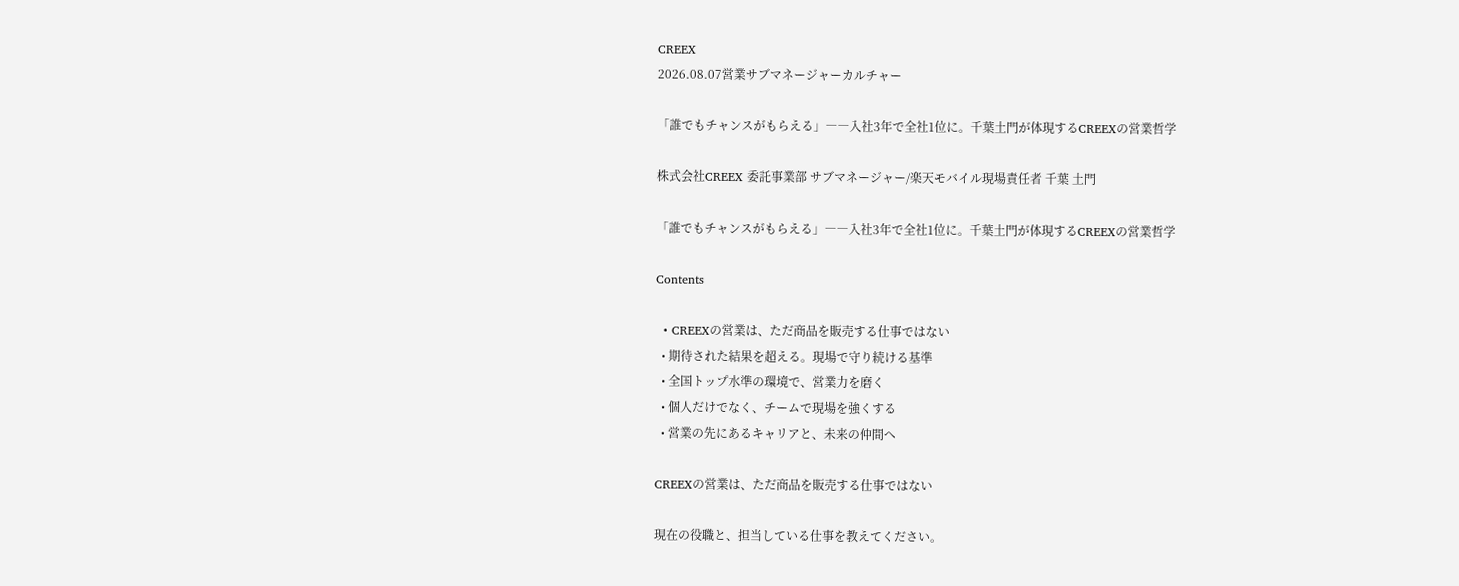CREEX
2026.08.07営業サブマネージャーカルチャー

「誰でもチャンスがもらえる」――入社3年で全社1位に。千葉土門が体現するCREEXの営業哲学

株式会社CREEX 委託事業部 サブマネージャー/楽天モバイル現場責任者 千葉 土門

「誰でもチャンスがもらえる」――入社3年で全社1位に。千葉土門が体現するCREEXの営業哲学

Contents

  • CREEXの営業は、ただ商品を販売する仕事ではない
  • 期待された結果を超える。現場で守り続ける基準
  • 全国トップ水準の環境で、営業力を磨く
  • 個人だけでなく、チームで現場を強くする
  • 営業の先にあるキャリアと、未来の仲間へ

CREEXの営業は、ただ商品を販売する仕事ではない

現在の役職と、担当している仕事を教えてください。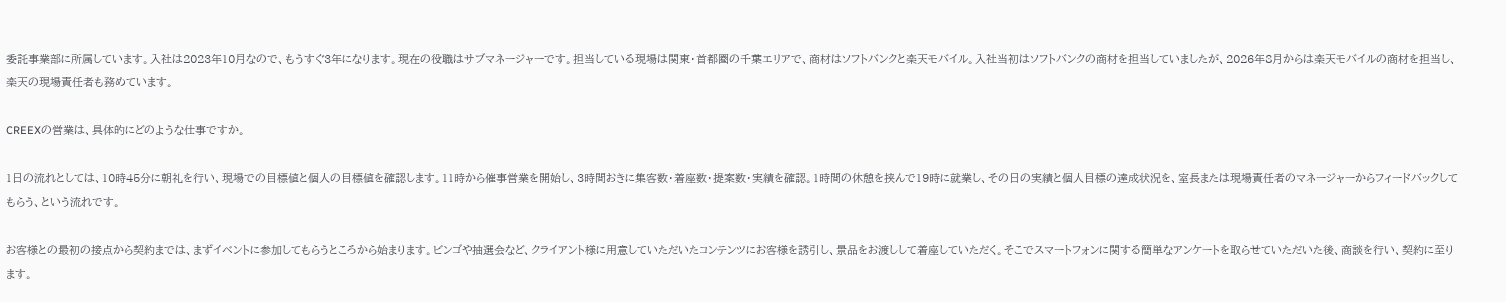委託事業部に所属しています。入社は2023年10月なので、もうすぐ3年になります。現在の役職はサブマネージャーです。担当している現場は関東・首都圏の千葉エリアで、商材はソフトバンクと楽天モバイル。入社当初はソフトバンクの商材を担当していましたが、2026年8月からは楽天モバイルの商材を担当し、楽天の現場責任者も務めています。

CREEXの営業は、具体的にどのような仕事ですか。

1日の流れとしては、10時45分に朝礼を行い、現場での目標値と個人の目標値を確認します。11時から催事営業を開始し、3時間おきに集客数・着座数・提案数・実績を確認。1時間の休憩を挟んで19時に就業し、その日の実績と個人目標の達成状況を、室長または現場責任者のマネージャーからフィードバックしてもらう、という流れです。

お客様との最初の接点から契約までは、まずイベントに参加してもらうところから始まります。ビンゴや抽選会など、クライアント様に用意していただいたコンテンツにお客様を誘引し、景品をお渡しして着座していただく。そこでスマートフォンに関する簡単なアンケートを取らせていただいた後、商談を行い、契約に至ります。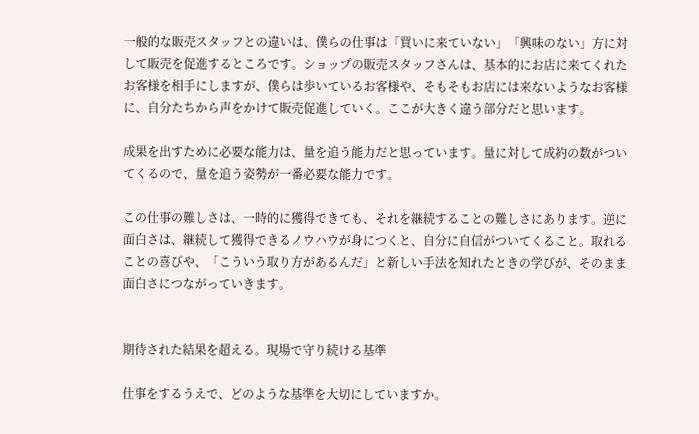一般的な販売スタッフとの違いは、僕らの仕事は「買いに来ていない」「興味のない」方に対して販売を促進するところです。ショップの販売スタッフさんは、基本的にお店に来てくれたお客様を相手にしますが、僕らは歩いているお客様や、そもそもお店には来ないようなお客様に、自分たちから声をかけて販売促進していく。ここが大きく違う部分だと思います。

成果を出すために必要な能力は、量を追う能力だと思っています。量に対して成約の数がついてくるので、量を追う姿勢が一番必要な能力です。

この仕事の難しさは、一時的に獲得できても、それを継続することの難しさにあります。逆に面白さは、継続して獲得できるノウハウが身につくと、自分に自信がついてくること。取れることの喜びや、「こういう取り方があるんだ」と新しい手法を知れたときの学びが、そのまま面白さにつながっていきます。


期待された結果を超える。現場で守り続ける基準

仕事をするうえで、どのような基準を大切にしていますか。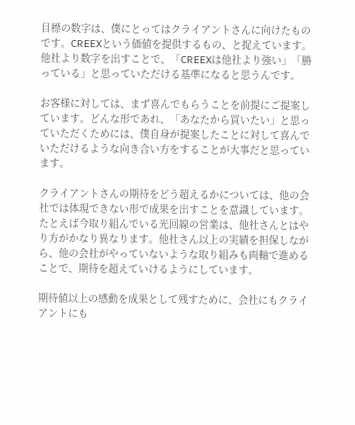目標の数字は、僕にとってはクライアントさんに向けたものです。CREEXという価値を提供するもの、と捉えています。他社より数字を出すことで、「CREEXは他社より強い」「勝っている」と思っていただける基準になると思うんです。

お客様に対しては、まず喜んでもらうことを前提にご提案しています。どんな形であれ、「あなたから買いたい」と思っていただくためには、僕自身が提案したことに対して喜んでいただけるような向き合い方をすることが大事だと思っています。

クライアントさんの期待をどう超えるかについては、他の会社では体現できない形で成果を出すことを意識しています。たとえば今取り組んでいる光回線の営業は、他社さんとはやり方がかなり異なります。他社さん以上の実績を担保しながら、他の会社がやっていないような取り組みも両軸で進めることで、期待を超えていけるようにしています。

期待値以上の感動を成果として残すために、会社にもクライアントにも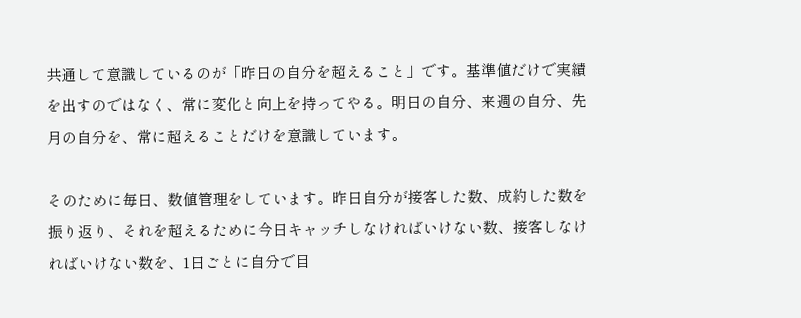共通して意識しているのが「昨日の自分を超えること」です。基準値だけで実績を出すのではなく、常に変化と向上を持ってやる。明日の自分、来週の自分、先月の自分を、常に超えることだけを意識しています。

そのために毎日、数値管理をしています。昨日自分が接客した数、成約した数を振り返り、それを超えるために今日キャッチしなければいけない数、接客しなければいけない数を、1日ごとに自分で目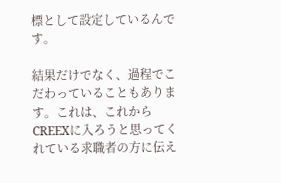標として設定しているんです。

結果だけでなく、過程でこだわっていることもあります。これは、これからCREEXに入ろうと思ってくれている求職者の方に伝え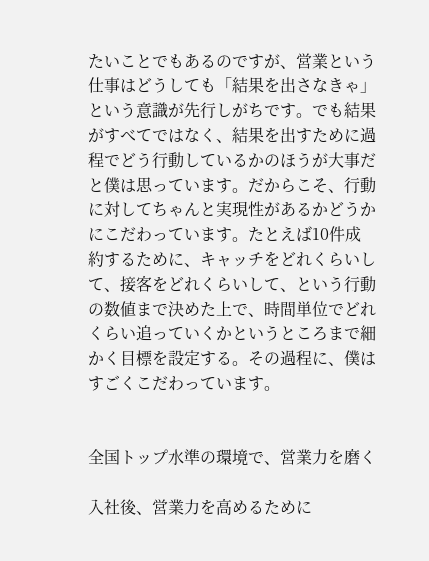たいことでもあるのですが、営業という仕事はどうしても「結果を出さなきゃ」という意識が先行しがちです。でも結果がすべてではなく、結果を出すために過程でどう行動しているかのほうが大事だと僕は思っています。だからこそ、行動に対してちゃんと実現性があるかどうかにこだわっています。たとえば10件成約するために、キャッチをどれくらいして、接客をどれくらいして、という行動の数値まで決めた上で、時間単位でどれくらい追っていくかというところまで細かく目標を設定する。その過程に、僕はすごくこだわっています。


全国トップ水準の環境で、営業力を磨く

入社後、営業力を高めるために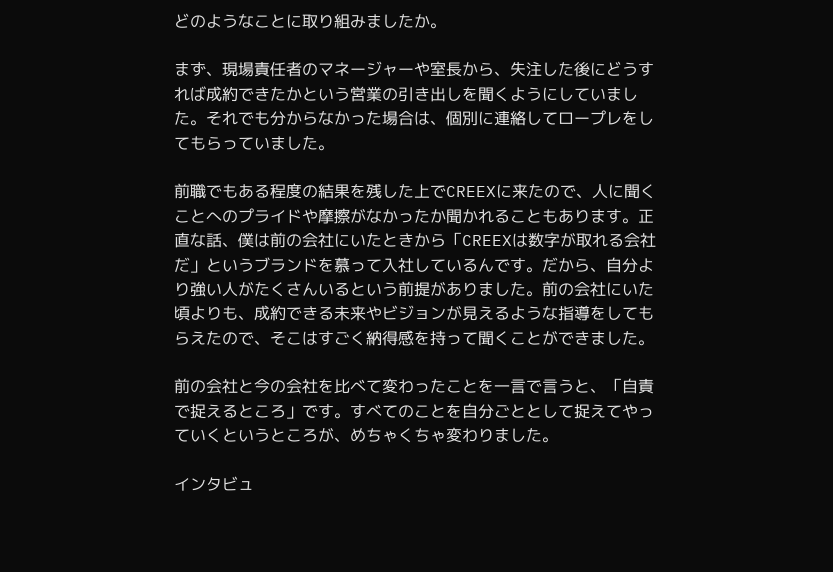どのようなことに取り組みましたか。

まず、現場責任者のマネージャーや室長から、失注した後にどうすれば成約できたかという営業の引き出しを聞くようにしていました。それでも分からなかった場合は、個別に連絡してロープレをしてもらっていました。

前職でもある程度の結果を残した上でCREEXに来たので、人に聞くことへのプライドや摩擦がなかったか聞かれることもあります。正直な話、僕は前の会社にいたときから「CREEXは数字が取れる会社だ」というブランドを慕って入社しているんです。だから、自分より強い人がたくさんいるという前提がありました。前の会社にいた頃よりも、成約できる未来やビジョンが見えるような指導をしてもらえたので、そこはすごく納得感を持って聞くことができました。

前の会社と今の会社を比べて変わったことを一言で言うと、「自責で捉えるところ」です。すべてのことを自分ごととして捉えてやっていくというところが、めちゃくちゃ変わりました。

インタビュ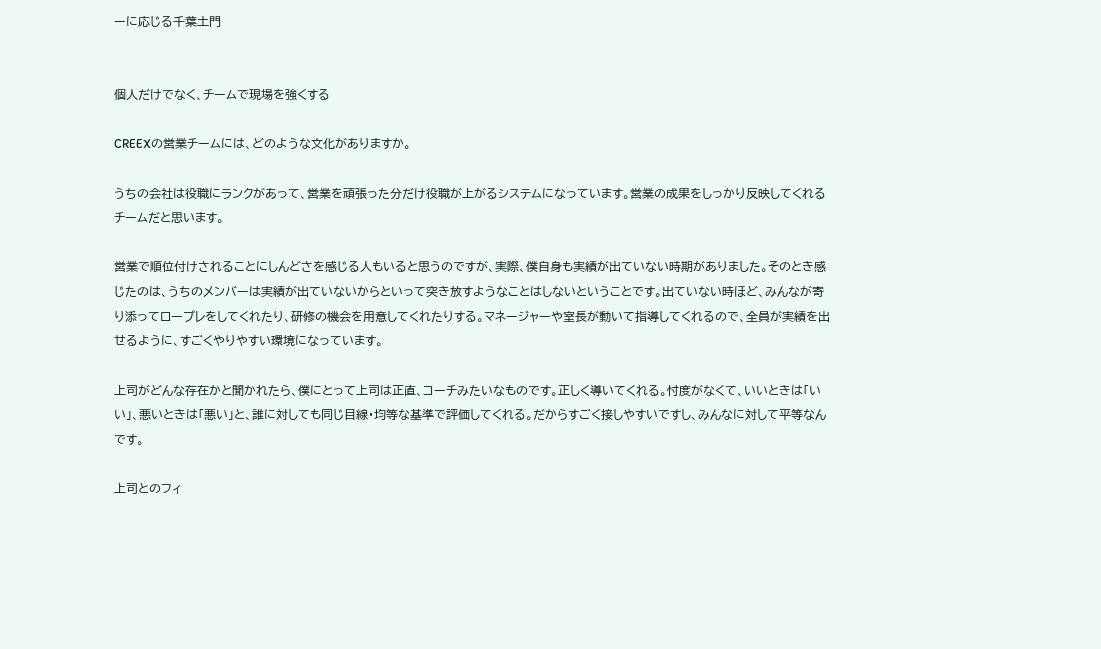ーに応じる千葉土門


個人だけでなく、チームで現場を強くする

CREEXの営業チームには、どのような文化がありますか。

うちの会社は役職にランクがあって、営業を頑張った分だけ役職が上がるシステムになっています。営業の成果をしっかり反映してくれるチームだと思います。

営業で順位付けされることにしんどさを感じる人もいると思うのですが、実際、僕自身も実績が出ていない時期がありました。そのとき感じたのは、うちのメンバーは実績が出ていないからといって突き放すようなことはしないということです。出ていない時ほど、みんなが寄り添ってロープレをしてくれたり、研修の機会を用意してくれたりする。マネージャーや室長が動いて指導してくれるので、全員が実績を出せるように、すごくやりやすい環境になっています。

上司がどんな存在かと聞かれたら、僕にとって上司は正直、コーチみたいなものです。正しく導いてくれる。忖度がなくて、いいときは「いい」、悪いときは「悪い」と、誰に対しても同じ目線・均等な基準で評価してくれる。だからすごく接しやすいですし、みんなに対して平等なんです。

上司とのフィ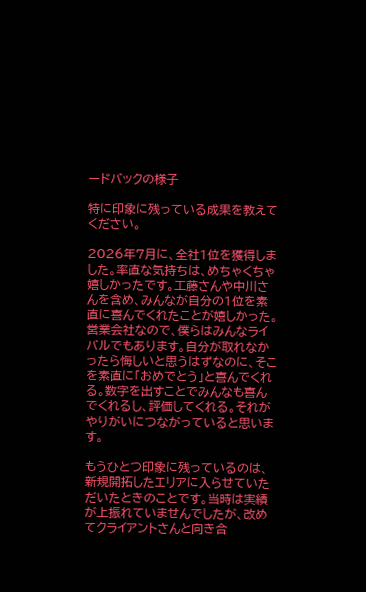ードバックの様子

特に印象に残っている成果を教えてください。

2026年7月に、全社1位を獲得しました。率直な気持ちは、めちゃくちゃ嬉しかったです。工藤さんや中川さんを含め、みんなが自分の1位を素直に喜んでくれたことが嬉しかった。営業会社なので、僕らはみんなライバルでもあります。自分が取れなかったら悔しいと思うはずなのに、そこを素直に「おめでとう」と喜んでくれる。数字を出すことでみんなも喜んでくれるし、評価してくれる。それがやりがいにつながっていると思います。

もうひとつ印象に残っているのは、新規開拓したエリアに入らせていただいたときのことです。当時は実績が上振れていませんでしたが、改めてクライアントさんと向き合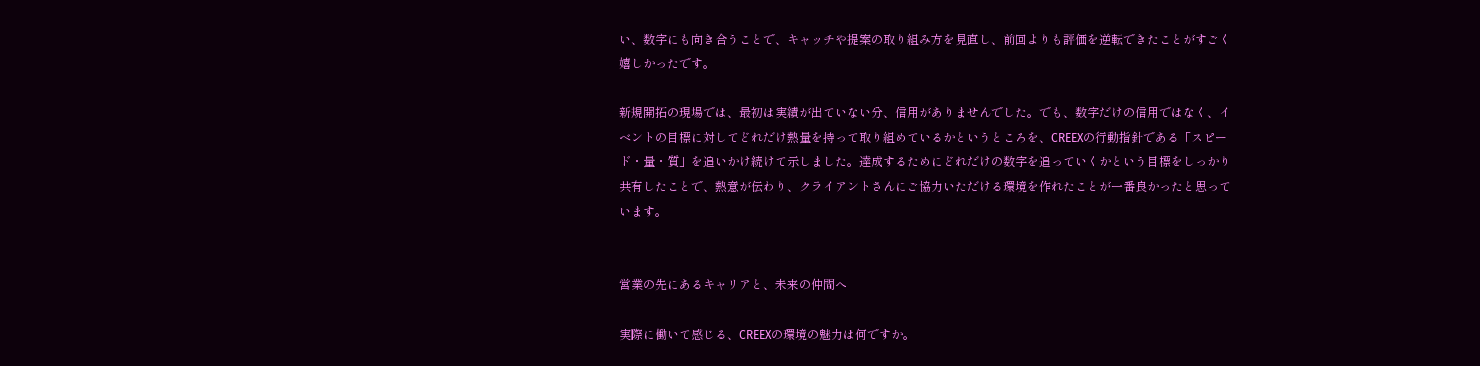い、数字にも向き合うことで、キャッチや提案の取り組み方を見直し、前回よりも評価を逆転できたことがすごく嬉しかったです。

新規開拓の現場では、最初は実績が出ていない分、信用がありませんでした。でも、数字だけの信用ではなく、イベントの目標に対してどれだけ熱量を持って取り組めているかというところを、CREEXの行動指針である「スピード・量・質」を追いかけ続けて示しました。達成するためにどれだけの数字を追っていくかという目標をしっかり共有したことで、熱意が伝わり、クライアントさんにご協力いただける環境を作れたことが一番良かったと思っています。


営業の先にあるキャリアと、未来の仲間へ

実際に働いて感じる、CREEXの環境の魅力は何ですか。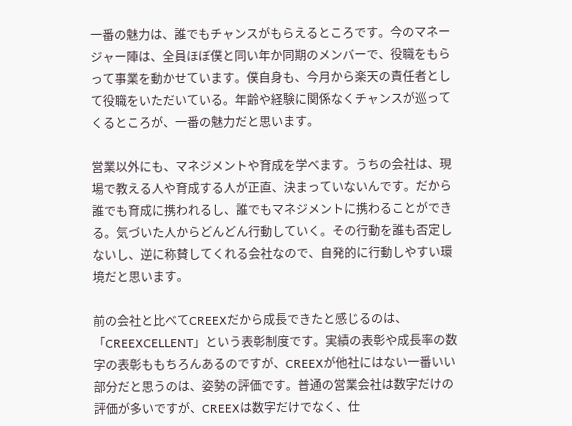一番の魅力は、誰でもチャンスがもらえるところです。今のマネージャー陣は、全員ほぼ僕と同い年か同期のメンバーで、役職をもらって事業を動かせています。僕自身も、今月から楽天の責任者として役職をいただいている。年齢や経験に関係なくチャンスが巡ってくるところが、一番の魅力だと思います。

営業以外にも、マネジメントや育成を学べます。うちの会社は、現場で教える人や育成する人が正直、決まっていないんです。だから誰でも育成に携われるし、誰でもマネジメントに携わることができる。気づいた人からどんどん行動していく。その行動を誰も否定しないし、逆に称賛してくれる会社なので、自発的に行動しやすい環境だと思います。

前の会社と比べてCREEXだから成長できたと感じるのは、「CREEXCELLENT」という表彰制度です。実績の表彰や成長率の数字の表彰ももちろんあるのですが、CREEXが他社にはない一番いい部分だと思うのは、姿勢の評価です。普通の営業会社は数字だけの評価が多いですが、CREEXは数字だけでなく、仕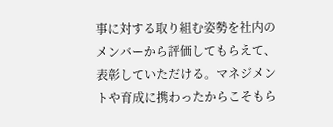事に対する取り組む姿勢を社内のメンバーから評価してもらえて、表彰していただける。マネジメントや育成に携わったからこそもら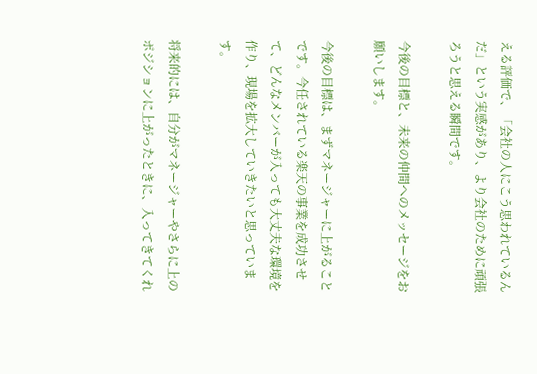える評価で、「会社の人にこう思われているんだ」という実感があり、より会社のために頑張ろうと思える瞬間です。

今後の目標と、未来の仲間へのメッセージをお願いします。

今後の目標は、まずマネージャーに上がることです。今任されている楽天の事業を成功させて、どんなメンバーが入っても大丈夫な環境を作り、現場を拡大していきたいと思っています。

将来的には、自分がマネージャーやさらに上のポジションに上がったときに、入ってきてくれ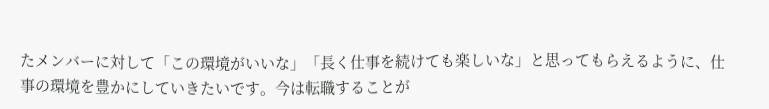たメンバーに対して「この環境がいいな」「長く仕事を続けても楽しいな」と思ってもらえるように、仕事の環境を豊かにしていきたいです。今は転職することが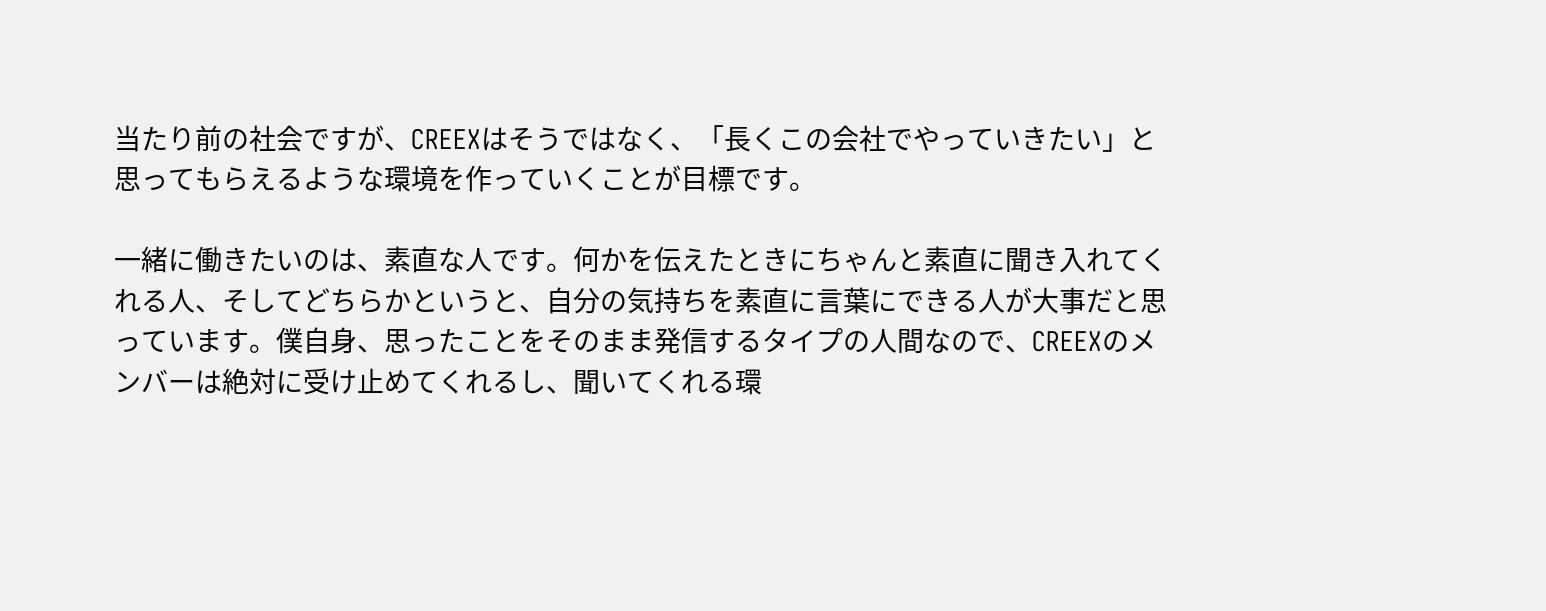当たり前の社会ですが、CREEXはそうではなく、「長くこの会社でやっていきたい」と思ってもらえるような環境を作っていくことが目標です。

一緒に働きたいのは、素直な人です。何かを伝えたときにちゃんと素直に聞き入れてくれる人、そしてどちらかというと、自分の気持ちを素直に言葉にできる人が大事だと思っています。僕自身、思ったことをそのまま発信するタイプの人間なので、CREEXのメンバーは絶対に受け止めてくれるし、聞いてくれる環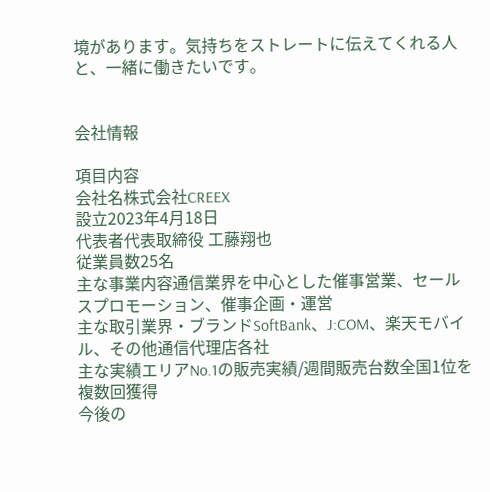境があります。気持ちをストレートに伝えてくれる人と、一緒に働きたいです。


会社情報

項目内容
会社名株式会社CREEX
設立2023年4月18日
代表者代表取締役 工藤翔也
従業員数25名
主な事業内容通信業界を中心とした催事営業、セールスプロモーション、催事企画・運営
主な取引業界・ブランドSoftBank、J:COM、楽天モバイル、その他通信代理店各社
主な実績エリアNo.1の販売実績/週間販売台数全国1位を複数回獲得
今後の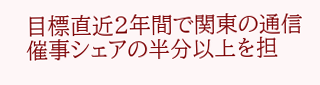目標直近2年間で関東の通信催事シェアの半分以上を担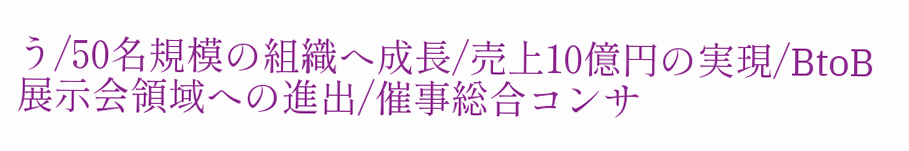う/50名規模の組織へ成長/売上10億円の実現/BtoB展示会領域への進出/催事総合コンサ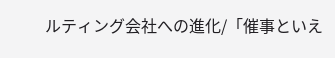ルティング会社への進化/「催事といえ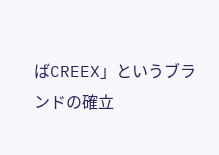ばCREEX」というブランドの確立